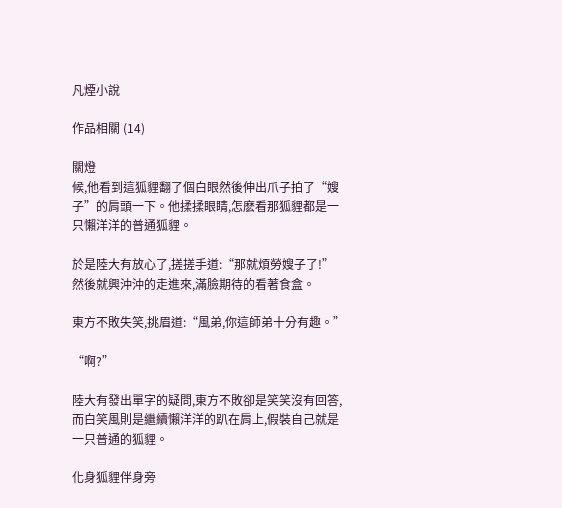凡煙小說

作品相關 (14)

關燈
候,他看到這狐貍翻了個白眼然後伸出爪子拍了“嫂子”的肩頭一下。他揉揉眼睛,怎麽看那狐貍都是一只懶洋洋的普通狐貍。

於是陸大有放心了,搓搓手道:“那就煩勞嫂子了!”然後就興沖沖的走進來,滿臉期待的看著食盒。

東方不敗失笑,挑眉道:“風弟,你這師弟十分有趣。”

“啊?”

陸大有發出單字的疑問,東方不敗卻是笑笑沒有回答,而白笑風則是繼續懶洋洋的趴在肩上,假裝自己就是一只普通的狐貍。

化身狐貍伴身旁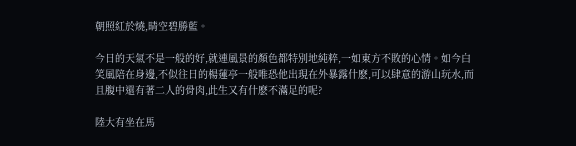朝照紅於燒,晴空碧勝藍。

今日的天氣不是一般的好,就連風景的顏色都特別地純粹,一如東方不敗的心情。如今白笑風陪在身邊,不似往日的楊蓮亭一般唯恐他出現在外暴露什麽,可以肆意的游山玩水,而且腹中還有著二人的骨肉,此生又有什麽不滿足的呢?

陸大有坐在馬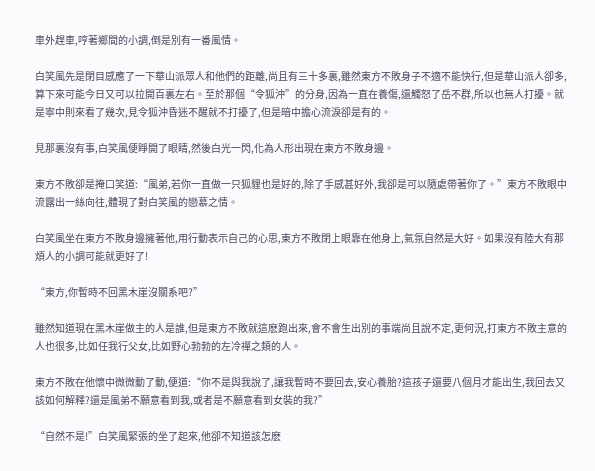車外趕車,哼著鄉間的小調,倒是別有一番風情。

白笑風先是閉目感應了一下華山派眾人和他們的距離,尚且有三十多裏,雖然東方不敗身子不適不能快行,但是華山派人卻多,算下來可能今日又可以拉開百裏左右。至於那個“令狐沖”的分身,因為一直在養傷,還觸怒了岳不群,所以也無人打擾。就是寧中則來看了幾次,見令狐沖昏迷不醒就不打擾了,但是暗中擔心流淚卻是有的。

見那裏沒有事,白笑風便睜開了眼睛,然後白光一閃,化為人形出現在東方不敗身邊。

東方不敗卻是掩口笑道:“風弟,若你一直做一只狐貍也是好的,除了手感甚好外,我卻是可以隨處帶著你了。”東方不敗眼中流露出一絲向往,體現了對白笑風的戀慕之情。

白笑風坐在東方不敗身邊擁著他,用行動表示自己的心思,東方不敗閉上眼靠在他身上,氣氛自然是大好。如果沒有陸大有那煩人的小調可能就更好了!

“東方,你暫時不回黑木崖沒關系吧?”

雖然知道現在黑木崖做主的人是誰,但是東方不敗就這麽跑出來,會不會生出別的事端尚且說不定,更何況,打東方不敗主意的人也很多,比如任我行父女,比如野心勃勃的左冷禪之類的人。

東方不敗在他懷中微微動了動,便道:“你不是與我說了,讓我暫時不要回去,安心養胎?這孩子還要八個月才能出生,我回去又該如何解釋?還是風弟不願意看到我,或者是不願意看到女裝的我?”

“自然不是!”白笑風緊張的坐了起來,他卻不知道該怎麽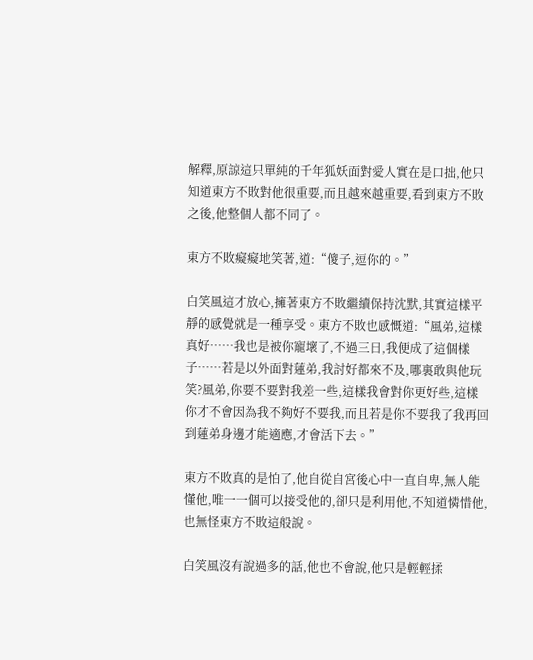解釋,原諒這只單純的千年狐妖面對愛人實在是口拙,他只知道東方不敗對他很重要,而且越來越重要,看到東方不敗之後,他整個人都不同了。

東方不敗癡癡地笑著,道:“傻子,逗你的。”

白笑風這才放心,擁著東方不敗繼續保持沈默,其實這樣平靜的感覺就是一種享受。東方不敗也感慨道:“風弟,這樣真好……我也是被你寵壞了,不過三日,我便成了這個樣子……若是以外面對蓮弟,我討好都來不及,哪裏敢與他玩笑?風弟,你要不要對我差一些,這樣我會對你更好些,這樣你才不會因為我不夠好不要我,而且若是你不要我了我再回到蓮弟身邊才能適應,才會活下去。”

東方不敗真的是怕了,他自從自宮後心中一直自卑,無人能懂他,唯一一個可以接受他的,卻只是利用他,不知道憐惜他,也無怪東方不敗這般說。

白笑風沒有說過多的話,他也不會說,他只是輕輕揉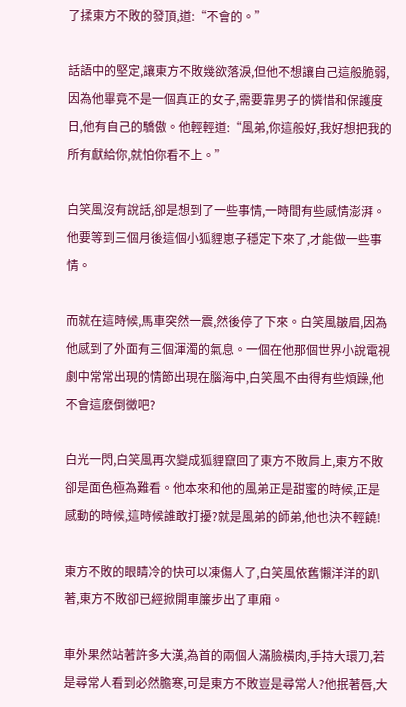了揉東方不敗的發頂,道:“不會的。”

話語中的堅定,讓東方不敗幾欲落淚,但他不想讓自己這般脆弱,因為他畢竟不是一個真正的女子,需要靠男子的憐惜和保護度日,他有自己的驕傲。他輕輕道:“風弟,你這般好,我好想把我的所有獻給你,就怕你看不上。”

白笑風沒有說話,卻是想到了一些事情,一時間有些感情澎湃。他要等到三個月後這個小狐貍崽子穩定下來了,才能做一些事情。

而就在這時候,馬車突然一震,然後停了下來。白笑風皺眉,因為他感到了外面有三個渾濁的氣息。一個在他那個世界小說電視劇中常常出現的情節出現在腦海中,白笑風不由得有些煩躁,他不會這麽倒黴吧?

白光一閃,白笑風再次變成狐貍竄回了東方不敗肩上,東方不敗卻是面色極為難看。他本來和他的風弟正是甜蜜的時候,正是感動的時候,這時候誰敢打擾?就是風弟的師弟,他也決不輕饒!

東方不敗的眼睛冷的快可以凍傷人了,白笑風依舊懶洋洋的趴著,東方不敗卻已經掀開車簾步出了車廂。

車外果然站著許多大漢,為首的兩個人滿臉橫肉,手持大環刀,若是尋常人看到必然膽寒,可是東方不敗豈是尋常人?他抿著唇,大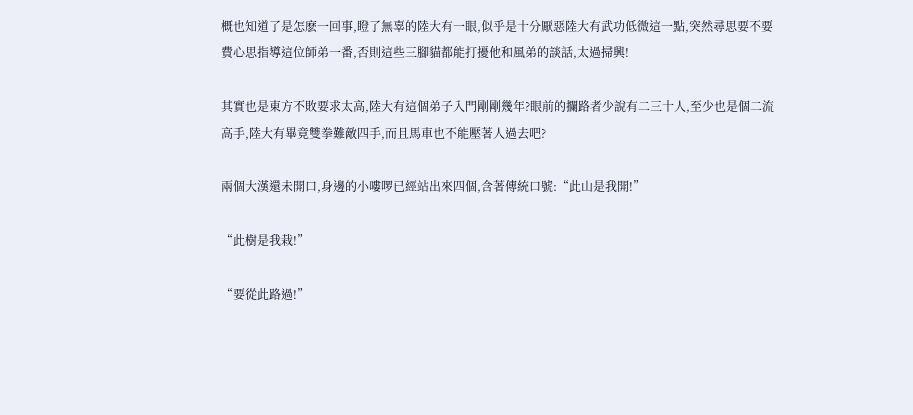概也知道了是怎麽一回事,瞪了無辜的陸大有一眼,似乎是十分厭惡陸大有武功低微這一點,突然尋思要不要費心思指導這位師弟一番,否則這些三腳貓都能打擾他和風弟的談話,太過掃興!

其實也是東方不敗要求太高,陸大有這個弟子入門剛剛幾年?眼前的攔路者少說有二三十人,至少也是個二流高手,陸大有畢竟雙拳難敵四手,而且馬車也不能壓著人過去吧?

兩個大漢還未開口,身邊的小嘍啰已經站出來四個,含著傳統口號:“此山是我開!”

“此樹是我栽!”

“要從此路過!”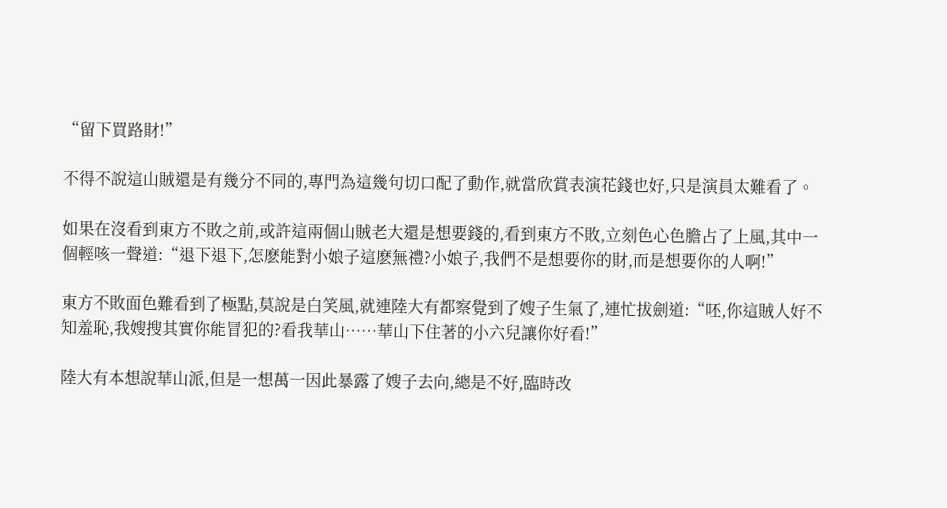“留下買路財!”

不得不說這山賊還是有幾分不同的,專門為這幾句切口配了動作,就當欣賞表演花錢也好,只是演員太難看了。

如果在沒看到東方不敗之前,或許這兩個山賊老大還是想要錢的,看到東方不敗,立刻色心色膽占了上風,其中一個輕咳一聲道:“退下退下,怎麽能對小娘子這麽無禮?小娘子,我們不是想要你的財,而是想要你的人啊!”

東方不敗面色難看到了極點,莫說是白笑風,就連陸大有都察覺到了嫂子生氣了,連忙拔劍道:“呸,你這賊人好不知羞恥,我嫂搜其實你能冒犯的?看我華山……華山下住著的小六兒讓你好看!”

陸大有本想說華山派,但是一想萬一因此暴露了嫂子去向,總是不好,臨時改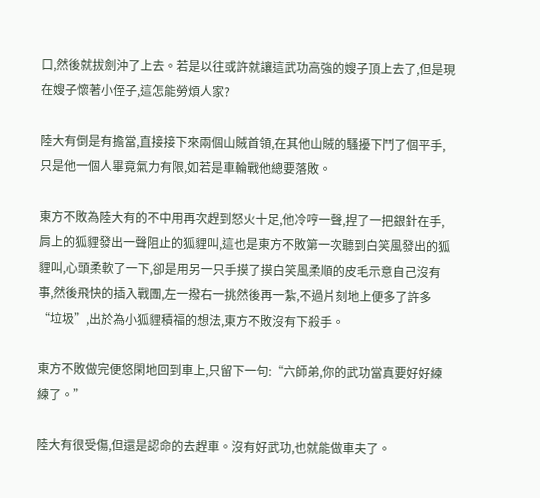口,然後就拔劍沖了上去。若是以往或許就讓這武功高強的嫂子頂上去了,但是現在嫂子懷著小侄子,這怎能勞煩人家?

陸大有倒是有擔當,直接接下來兩個山賊首領,在其他山賊的騷擾下鬥了個平手,只是他一個人畢竟氣力有限,如若是車輪戰他總要落敗。

東方不敗為陸大有的不中用再次趕到怒火十足,他冷哼一聲,捏了一把銀針在手,肩上的狐貍發出一聲阻止的狐貍叫,這也是東方不敗第一次聽到白笑風發出的狐貍叫,心頭柔軟了一下,卻是用另一只手摸了摸白笑風柔順的皮毛示意自己沒有事,然後飛快的插入戰團,左一撥右一挑然後再一紮,不過片刻地上便多了許多“垃圾”,出於為小狐貍積福的想法,東方不敗沒有下殺手。

東方不敗做完便悠閑地回到車上,只留下一句:“六師弟,你的武功當真要好好練練了。”

陸大有很受傷,但還是認命的去趕車。沒有好武功,也就能做車夫了。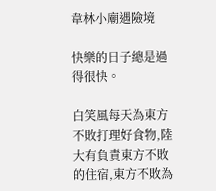韋林小廟遇險境

快樂的日子總是過得很快。

白笑風每天為東方不敗打理好食物,陸大有負責東方不敗的住宿,東方不敗為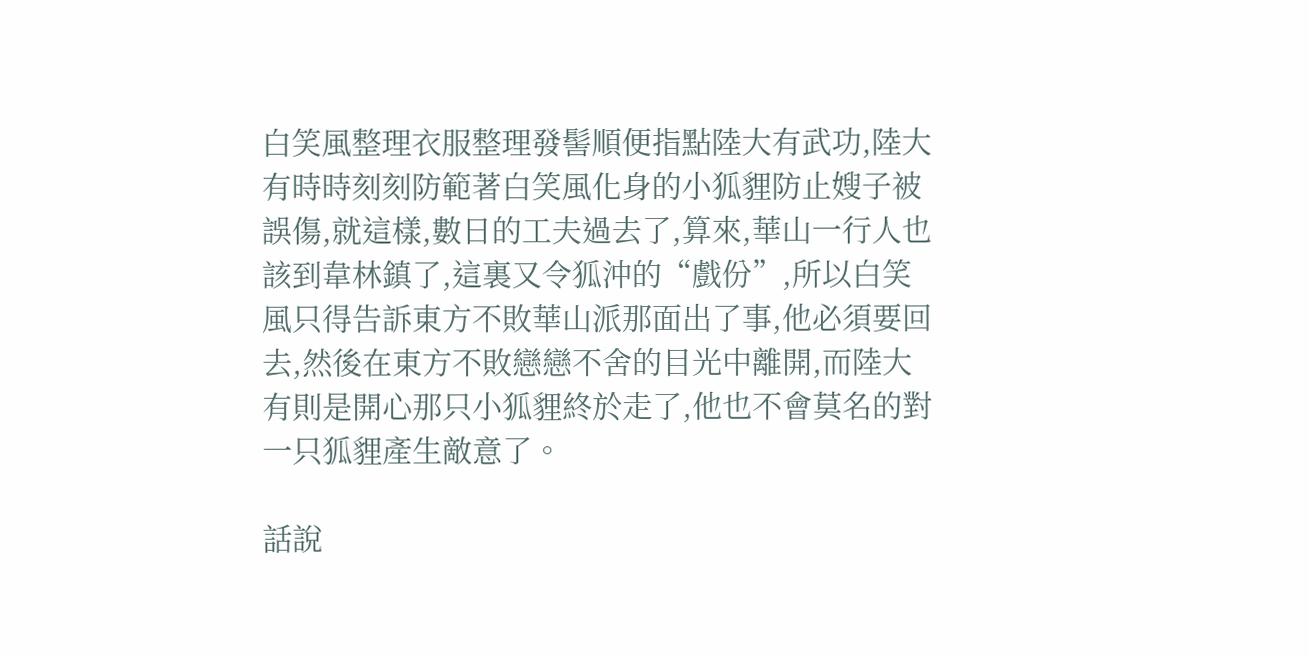白笑風整理衣服整理發髻順便指點陸大有武功,陸大有時時刻刻防範著白笑風化身的小狐貍防止嫂子被誤傷,就這樣,數日的工夫過去了,算來,華山一行人也該到韋林鎮了,這裏又令狐沖的“戲份”,所以白笑風只得告訴東方不敗華山派那面出了事,他必須要回去,然後在東方不敗戀戀不舍的目光中離開,而陸大有則是開心那只小狐貍終於走了,他也不會莫名的對一只狐貍產生敵意了。

話說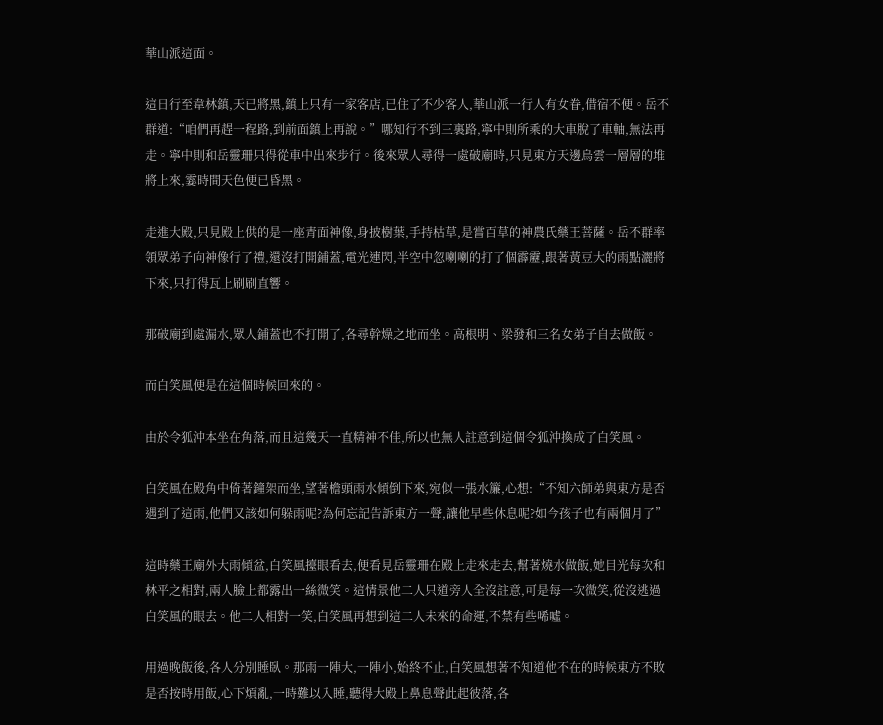華山派這面。

這日行至韋林鎮,天已將黑,鎮上只有一家客店,已住了不少客人,華山派一行人有女眷,借宿不便。岳不群道:“咱們再趕一程路,到前面鎮上再說。”哪知行不到三裏路,寧中則所乘的大車脫了車軸,無法再走。寧中則和岳靈珊只得從車中出來步行。後來眾人尋得一處破廟時,只見東方天邊烏雲一層層的堆將上來,霎時間天色便已昏黑。

走進大殿,只見殿上供的是一座青面神像,身披樹葉,手持枯草,是嘗百草的神農氏藥王菩薩。岳不群率領眾弟子向神像行了禮,還沒打開鋪蓋,電光連閃,半空中忽喇喇的打了個霹靂,跟著黃豆大的雨點灑將下來,只打得瓦上刷刷直響。

那破廟到處漏水,眾人鋪蓋也不打開了,各尋幹燥之地而坐。高根明、梁發和三名女弟子自去做飯。

而白笑風便是在這個時候回來的。

由於令狐沖本坐在角落,而且這幾天一直精神不佳,所以也無人註意到這個令狐沖換成了白笑風。

白笑風在殿角中倚著鐘架而坐,望著檐頭雨水傾倒下來,宛似一張水簾,心想:“不知六師弟與東方是否遇到了這雨,他們又該如何躲雨呢?為何忘記告訴東方一聲,讓他早些休息呢?如今孩子也有兩個月了”

這時藥王廟外大雨傾盆,白笑風擡眼看去,便看見岳靈珊在殿上走來走去,幫著燒水做飯,她目光每次和林平之相對,兩人臉上都露出一絲微笑。這情景他二人只道旁人全沒註意,可是每一次微笑,從沒逃過白笑風的眼去。他二人相對一笑,白笑風再想到這二人未來的命運,不禁有些唏噓。

用過晚飯後,各人分別睡臥。那雨一陣大,一陣小,始終不止,白笑風想著不知道他不在的時候東方不敗是否按時用飯,心下煩亂,一時難以入睡,聽得大殿上鼻息聲此起彼落,各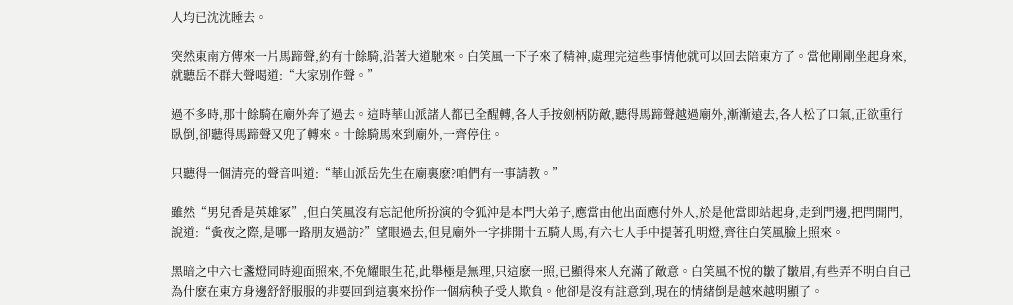人均已沈沈睡去。

突然東南方傳來一片馬蹄聲,約有十餘騎,沿著大道馳來。白笑風一下子來了精神,處理完這些事情他就可以回去陪東方了。當他剛剛坐起身來,就聽岳不群大聲喝道:“大家別作聲。”

過不多時,那十餘騎在廟外奔了過去。這時華山派諸人都已全醒轉,各人手按劍柄防敵,聽得馬蹄聲越過廟外,漸漸遠去,各人松了口氣,正欲重行臥倒,卻聽得馬蹄聲又兜了轉來。十餘騎馬來到廟外,一齊停住。

只聽得一個清亮的聲音叫道:“華山派岳先生在廟裏麽?咱們有一事請教。”

雖然“男兒香是英雄冢”,但白笑風沒有忘記他所扮演的令狐沖是本門大弟子,應當由他出面應付外人,於是他當即站起身,走到門邊,把閂開門,說道:“夤夜之際,是哪一路朋友過訪?”望眼過去,但見廟外一字排開十五騎人馬,有六七人手中提著孔明燈,齊往白笑風臉上照來。

黑暗之中六七盞燈同時迎面照來,不免耀眼生花,此舉極是無理,只這麽一照,已顯得來人充滿了敵意。白笑風不悅的皺了皺眉,有些弄不明白自己為什麽在東方身邊舒舒服服的非要回到這裏來扮作一個病秧子受人欺負。他卻是沒有註意到,現在的情緒倒是越來越明顯了。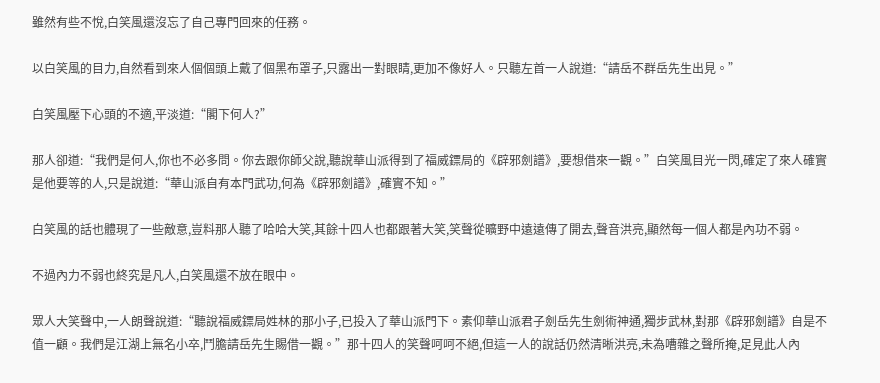雖然有些不悅,白笑風還沒忘了自己專門回來的任務。

以白笑風的目力,自然看到來人個個頭上戴了個黑布罩子,只露出一對眼睛,更加不像好人。只聽左首一人說道:“請岳不群岳先生出見。”

白笑風壓下心頭的不適,平淡道:“閣下何人?”

那人卻道:“我們是何人,你也不必多問。你去跟你師父說,聽說華山派得到了福威鏢局的《辟邪劍譜》,要想借來一觀。”白笑風目光一閃,確定了來人確實是他要等的人,只是說道:“華山派自有本門武功,何為《辟邪劍譜》,確實不知。”

白笑風的話也體現了一些敵意,豈料那人聽了哈哈大笑,其餘十四人也都跟著大笑,笑聲從曠野中遠遠傳了開去,聲音洪亮,顯然每一個人都是內功不弱。

不過內力不弱也終究是凡人,白笑風還不放在眼中。

眾人大笑聲中,一人朗聲說道:“聽說福威鏢局姓林的那小子,已投入了華山派門下。素仰華山派君子劍岳先生劍術神通,獨步武林,對那《辟邪劍譜》自是不值一顧。我們是江湖上無名小卒,鬥膽請岳先生賜借一觀。”那十四人的笑聲呵呵不絕,但這一人的說話仍然清晰洪亮,未為嘈雜之聲所掩,足見此人內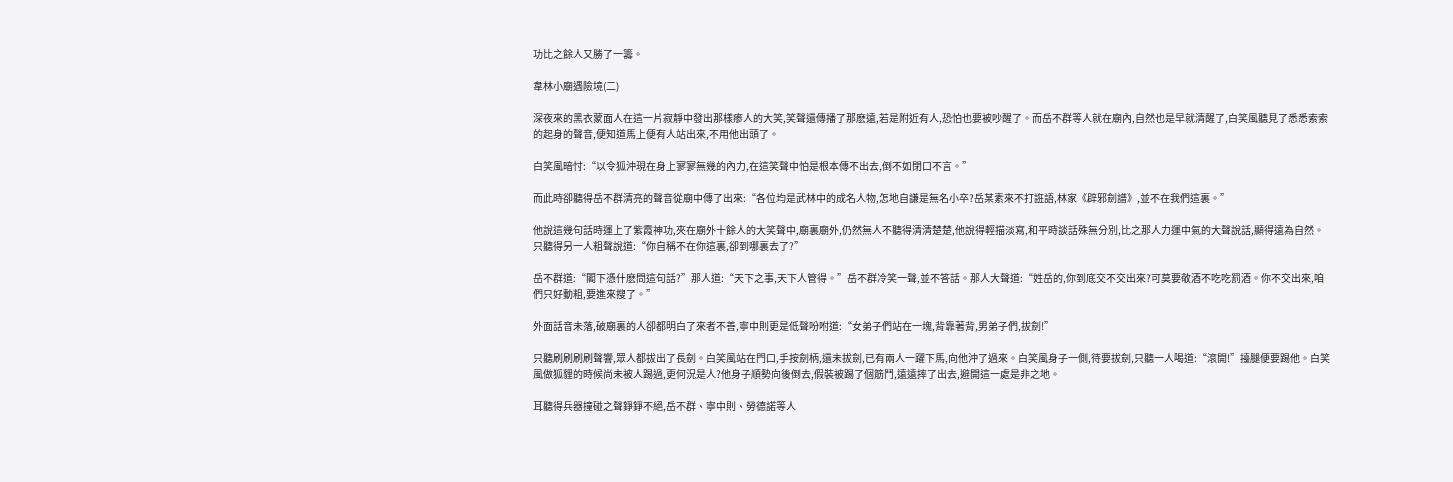功比之餘人又勝了一籌。

韋林小廟遇險境(二)

深夜來的黑衣蒙面人在這一片寂靜中發出那樣瘆人的大笑,笑聲還傳播了那麽遠,若是附近有人,恐怕也要被吵醒了。而岳不群等人就在廟內,自然也是早就清醒了,白笑風聽見了悉悉索索的起身的聲音,便知道馬上便有人站出來,不用他出頭了。

白笑風暗忖:“以令狐沖現在身上寥寥無幾的內力,在這笑聲中怕是根本傳不出去,倒不如閉口不言。”

而此時卻聽得岳不群清亮的聲音從廟中傳了出來:“各位均是武林中的成名人物,怎地自謙是無名小卒?岳某素來不打誑語,林家《辟邪劍譜》,並不在我們這裏。”

他說這幾句話時運上了紫霞神功,夾在廟外十餘人的大笑聲中,廟裏廟外,仍然無人不聽得清清楚楚,他說得輕描淡寫,和平時談話殊無分別,比之那人力運中氣的大聲說話,顯得遠為自然。只聽得另一人粗聲說道:“你自稱不在你這裏,卻到哪裏去了?”

岳不群道:“閣下憑什麽問這句話?”那人道:“天下之事,天下人管得。”岳不群冷笑一聲,並不答話。那人大聲道:“姓岳的,你到底交不交出來?可莫要敬酒不吃吃罰酒。你不交出來,咱們只好動粗,要進來搜了。”

外面話音未落,破廟裏的人卻都明白了來者不善,寧中則更是低聲吩咐道:“女弟子們站在一塊,背靠著背,男弟子們,拔劍!”

只聽刷刷刷刷聲響,眾人都拔出了長劍。白笑風站在門口,手按劍柄,還未拔劍,已有兩人一躍下馬,向他沖了過來。白笑風身子一側,待要拔劍,只聽一人喝道:“滾開!”擡腿便要踢他。白笑風做狐貍的時候尚未被人踢過,更何況是人?他身子順勢向後倒去,假裝被踢了個筋鬥,遠遠摔了出去,避開這一處是非之地。

耳聽得兵器撞碰之聲錚錚不絕,岳不群、寧中則、勞德諾等人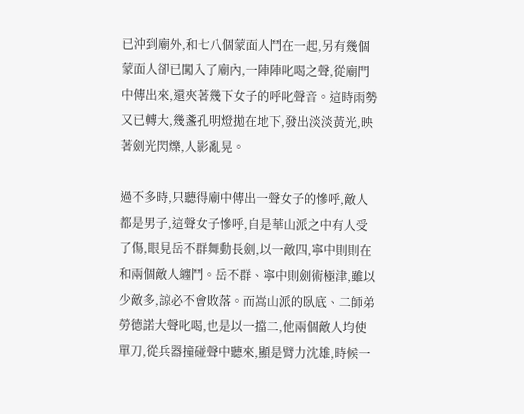已沖到廟外,和七八個蒙面人鬥在一起,另有幾個蒙面人卻已闖入了廟內,一陣陣叱喝之聲,從廟門中傳出來,還夾著幾下女子的呼叱聲音。這時雨勢又已轉大,幾盞孔明燈拋在地下,發出淡淡黃光,映著劍光閃爍,人影亂晃。

過不多時,只聽得廟中傳出一聲女子的慘呼,敵人都是男子,這聲女子慘呼,自是華山派之中有人受了傷,眼見岳不群舞動長劍,以一敵四,寧中則則在和兩個敵人纏鬥。岳不群、寧中則劍術極津,雖以少敵多,諒必不會敗落。而嵩山派的臥底、二師弟勞德諾大聲叱喝,也是以一擋二,他兩個敵人均使單刀,從兵器撞碰聲中聽來,顯是臂力沈雄,時候一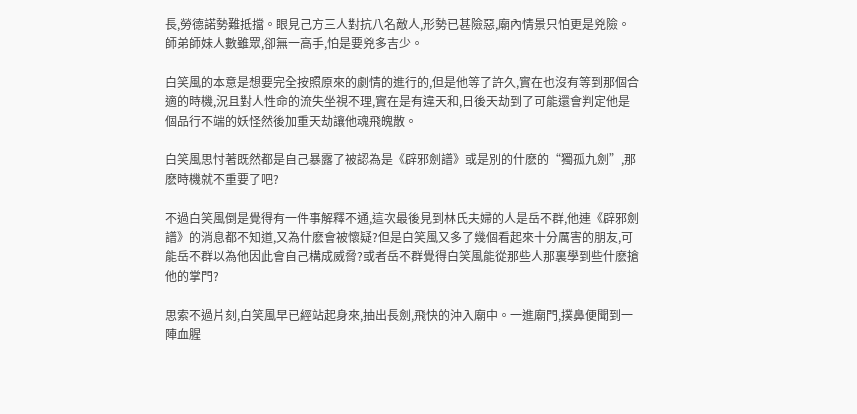長,勞德諾勢難抵擋。眼見己方三人對抗八名敵人,形勢已甚險惡,廟內情景只怕更是兇險。師弟師妹人數雖眾,卻無一高手,怕是要兇多吉少。

白笑風的本意是想要完全按照原來的劇情的進行的,但是他等了許久,實在也沒有等到那個合適的時機,況且對人性命的流失坐視不理,實在是有違天和,日後天劫到了可能還會判定他是個品行不端的妖怪然後加重天劫讓他魂飛魄散。

白笑風思忖著既然都是自己暴露了被認為是《辟邪劍譜》或是別的什麽的“獨孤九劍”,那麽時機就不重要了吧?

不過白笑風倒是覺得有一件事解釋不通,這次最後見到林氏夫婦的人是岳不群,他連《辟邪劍譜》的消息都不知道,又為什麽會被懷疑?但是白笑風又多了幾個看起來十分厲害的朋友,可能岳不群以為他因此會自己構成威脅?或者岳不群覺得白笑風能從那些人那裏學到些什麽搶他的掌門?

思索不過片刻,白笑風早已經站起身來,抽出長劍,飛快的沖入廟中。一進廟門,撲鼻便聞到一陣血腥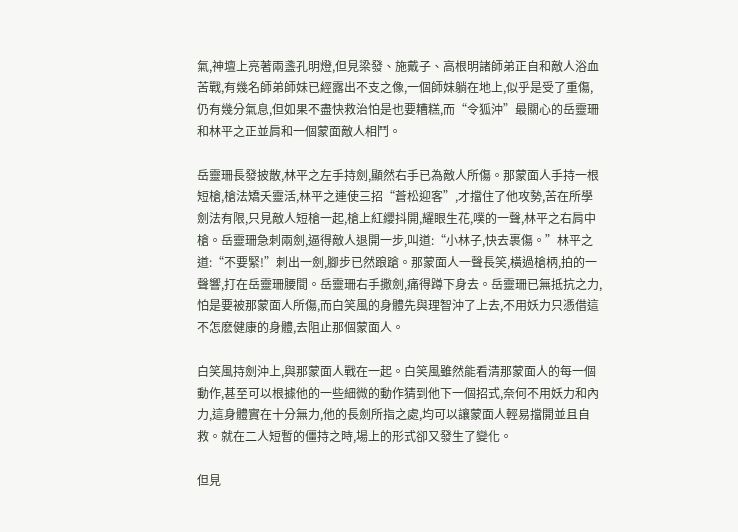氣,神壇上亮著兩盞孔明燈,但見梁發、施戴子、高根明諸師弟正自和敵人浴血苦戰,有幾名師弟師妹已經露出不支之像,一個師妹躺在地上,似乎是受了重傷,仍有幾分氣息,但如果不盡快救治怕是也要糟糕,而“令狐沖”最關心的岳靈珊和林平之正並肩和一個蒙面敵人相鬥。

岳靈珊長發披散,林平之左手持劍,顯然右手已為敵人所傷。那蒙面人手持一根短槍,槍法矯夭靈活,林平之連使三招“蒼松迎客”,才擋住了他攻勢,苦在所學劍法有限,只見敵人短槍一起,槍上紅纓抖開,耀眼生花,噗的一聲,林平之右肩中槍。岳靈珊急刺兩劍,逼得敵人退開一步,叫道:“小林子,快去裹傷。”林平之道:“不要緊!”刺出一劍,腳步已然踉蹌。那蒙面人一聲長笑,橫過槍柄,拍的一聲響,打在岳靈珊腰間。岳靈珊右手撒劍,痛得蹲下身去。岳靈珊已無抵抗之力,怕是要被那蒙面人所傷,而白笑風的身體先與理智沖了上去,不用妖力只憑借這不怎麽健康的身體,去阻止那個蒙面人。

白笑風持劍沖上,與那蒙面人戰在一起。白笑風雖然能看清那蒙面人的每一個動作,甚至可以根據他的一些細微的動作猜到他下一個招式,奈何不用妖力和內力,這身體實在十分無力,他的長劍所指之處,均可以讓蒙面人輕易擋開並且自救。就在二人短暫的僵持之時,場上的形式卻又發生了變化。

但見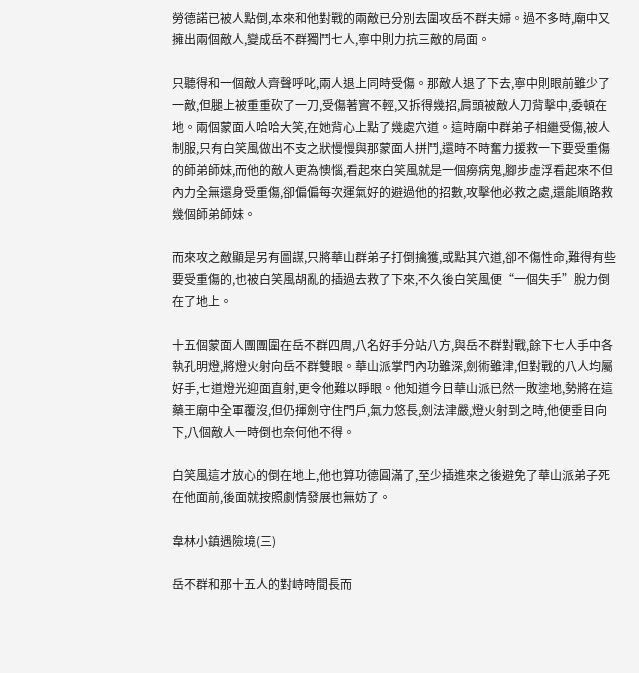勞德諾已被人點倒,本來和他對戰的兩敵已分別去圍攻岳不群夫婦。過不多時,廟中又擁出兩個敵人,變成岳不群獨鬥七人,寧中則力抗三敵的局面。

只聽得和一個敵人齊聲呼叱,兩人退上同時受傷。那敵人退了下去,寧中則眼前雖少了一敵,但腿上被重重砍了一刀,受傷著實不輕,又拆得幾招,肩頭被敵人刀背擊中,委頓在地。兩個蒙面人哈哈大笑,在她背心上點了幾處穴道。這時廟中群弟子相繼受傷,被人制服,只有白笑風做出不支之狀慢慢與那蒙面人拼鬥,還時不時奮力援救一下要受重傷的師弟師妹,而他的敵人更為懊惱,看起來白笑風就是一個癆病鬼,腳步虛浮看起來不但內力全無還身受重傷,卻偏偏每次運氣好的避過他的招數,攻擊他必救之處,還能順路救幾個師弟師妹。

而來攻之敵顯是另有圖謀,只將華山群弟子打倒擒獲,或點其穴道,卻不傷性命,難得有些要受重傷的,也被白笑風胡亂的插過去救了下來,不久後白笑風便“一個失手”脫力倒在了地上。

十五個蒙面人團團圍在岳不群四周,八名好手分站八方,與岳不群對戰,餘下七人手中各執孔明燈,將燈火射向岳不群雙眼。華山派掌門內功雖深,劍術雖津,但對戰的八人均屬好手,七道燈光迎面直射,更令他難以睜眼。他知道今日華山派已然一敗塗地,勢將在這藥王廟中全軍覆沒,但仍揮劍守住門戶,氣力悠長,劍法津嚴,燈火射到之時,他便垂目向下,八個敵人一時倒也奈何他不得。

白笑風這才放心的倒在地上,他也算功德圓滿了,至少插進來之後避免了華山派弟子死在他面前,後面就按照劇情發展也無妨了。

韋林小鎮遇險境(三)

岳不群和那十五人的對峙時間長而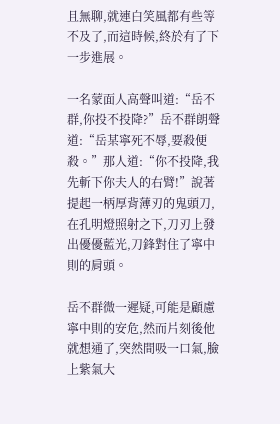且無聊,就連白笑風都有些等不及了,而這時候,終於有了下一步進展。

一名蒙面人高聲叫道:“岳不群,你投不投降?”岳不群朗聲道:“岳某寧死不辱,要殺便殺。”那人道:“你不投降,我先斬下你夫人的右臂!”說著提起一柄厚背薄刃的鬼頭刀,在孔明燈照射之下,刀刃上發出優優藍光,刀鋒對住了寧中則的肩頭。

岳不群微一遲疑,可能是顧慮寧中則的安危,然而片刻後他就想通了,突然間吸一口氣,臉上紫氣大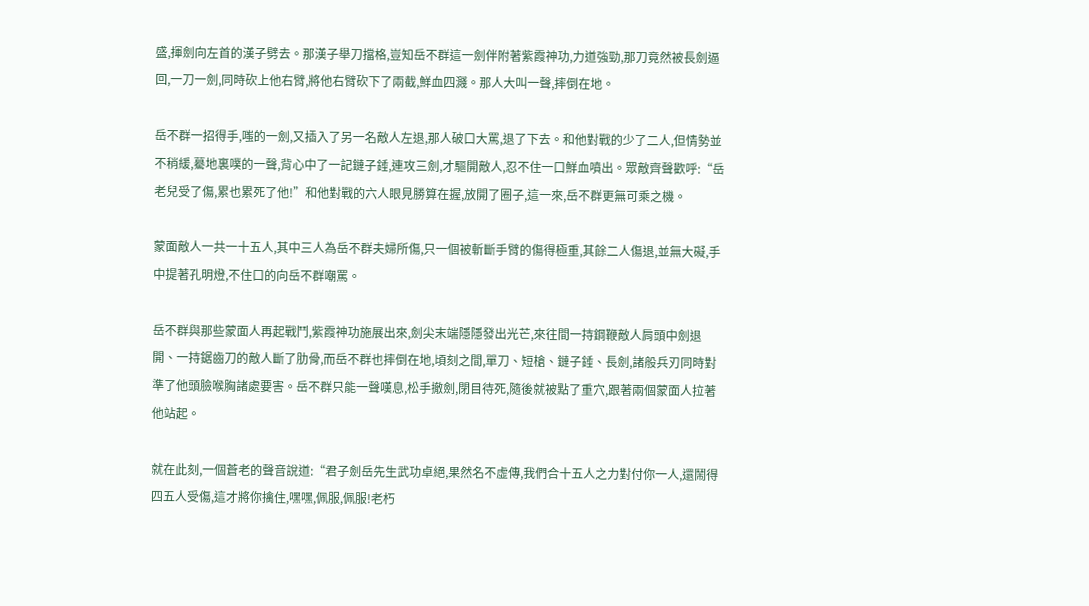盛,揮劍向左首的漢子劈去。那漢子舉刀擋格,豈知岳不群這一劍伴附著紫霞神功,力道強勁,那刀竟然被長劍逼回,一刀一劍,同時砍上他右臂,將他右臂砍下了兩截,鮮血四濺。那人大叫一聲,摔倒在地。

岳不群一招得手,嗤的一劍,又插入了另一名敵人左退,那人破口大罵,退了下去。和他對戰的少了二人,但情勢並不稍緩,驀地裏噗的一聲,背心中了一記鏈子錘,連攻三劍,才驅開敵人,忍不住一口鮮血噴出。眾敵齊聲歡呼:“岳老兒受了傷,累也累死了他!”和他對戰的六人眼見勝算在握,放開了圈子,這一來,岳不群更無可乘之機。

蒙面敵人一共一十五人,其中三人為岳不群夫婦所傷,只一個被斬斷手臂的傷得極重,其餘二人傷退,並無大礙,手中提著孔明燈,不住口的向岳不群嘲罵。

岳不群與那些蒙面人再起戰鬥,紫霞神功施展出來,劍尖末端隱隱發出光芒,來往間一持鋼鞭敵人肩頭中劍退開、一持鋸齒刀的敵人斷了肋骨,而岳不群也摔倒在地,頃刻之間,單刀、短槍、鏈子錘、長劍,諸般兵刃同時對準了他頭臉喉胸諸處要害。岳不群只能一聲嘆息,松手撤劍,閉目待死,隨後就被點了重穴,跟著兩個蒙面人拉著他站起。

就在此刻,一個蒼老的聲音說道:“君子劍岳先生武功卓絕,果然名不虛傳,我們合十五人之力對付你一人,還鬧得四五人受傷,這才將你擒住,嘿嘿,佩服,佩服!老朽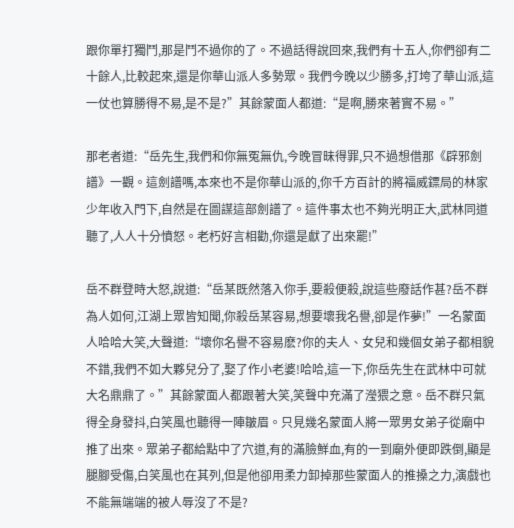跟你單打獨鬥,那是鬥不過你的了。不過話得說回來,我們有十五人,你們卻有二十餘人,比較起來,還是你華山派人多勢眾。我們今晚以少勝多,打垮了華山派,這一仗也算勝得不易,是不是?”其餘蒙面人都道:“是啊,勝來著實不易。”

那老者道:“岳先生,我們和你無冤無仇,今晚冒昧得罪,只不過想借那《辟邪劍譜》一觀。這劍譜嗎,本來也不是你華山派的,你千方百計的將福威鏢局的林家少年收入門下,自然是在圖謀這部劍譜了。這件事太也不夠光明正大,武林同道聽了,人人十分憤怒。老朽好言相勸,你還是獻了出來罷!”

岳不群登時大怒,說道:“岳某既然落入你手,要殺便殺,說這些廢話作甚?岳不群為人如何,江湖上眾皆知聞,你殺岳某容易,想要壞我名譽,卻是作夢!”一名蒙面人哈哈大笑,大聲道:“壞你名譽不容易麽?你的夫人、女兒和幾個女弟子都相貌不錯,我們不如大夥兒分了,娶了作小老婆!哈哈,這一下,你岳先生在武林中可就大名鼎鼎了。”其餘蒙面人都跟著大笑,笑聲中充滿了瀅猥之意。岳不群只氣得全身發抖,白笑風也聽得一陣皺眉。只見幾名蒙面人將一眾男女弟子從廟中推了出來。眾弟子都給點中了穴道,有的滿臉鮮血,有的一到廟外便即跌倒,顯是腿腳受傷,白笑風也在其列,但是他卻用柔力卸掉那些蒙面人的推搡之力,演戲也不能無端端的被人辱沒了不是?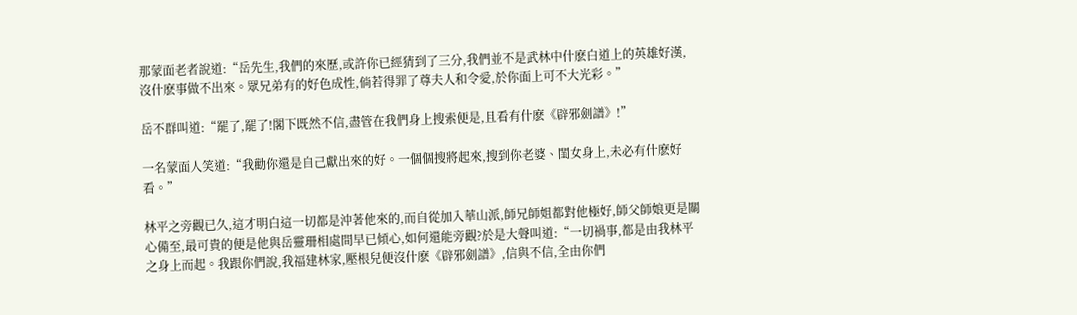那蒙面老者說道:“岳先生,我們的來歷,或許你已經猜到了三分,我們並不是武林中什麽白道上的英雄好漢,沒什麽事做不出來。眾兄弟有的好色成性,倘若得罪了尊夫人和令愛,於你面上可不大光彩。”

岳不群叫道:“罷了,罷了!閣下既然不信,盡管在我們身上搜索便是,且看有什麽《辟邪劍譜》!”

一名蒙面人笑道:“我勸你還是自己獻出來的好。一個個搜將起來,搜到你老婆、閨女身上,未必有什麽好看。”

林平之旁觀已久,這才明白這一切都是沖著他來的,而自從加入華山派,師兄師姐都對他極好,師父師娘更是關心備至,最可貴的便是他與岳靈珊相處間早已傾心,如何還能旁觀?於是大聲叫道:“一切禍事,都是由我林平之身上而起。我跟你們說,我福建林家,壓根兒便沒什麽《辟邪劍譜》,信與不信,全由你們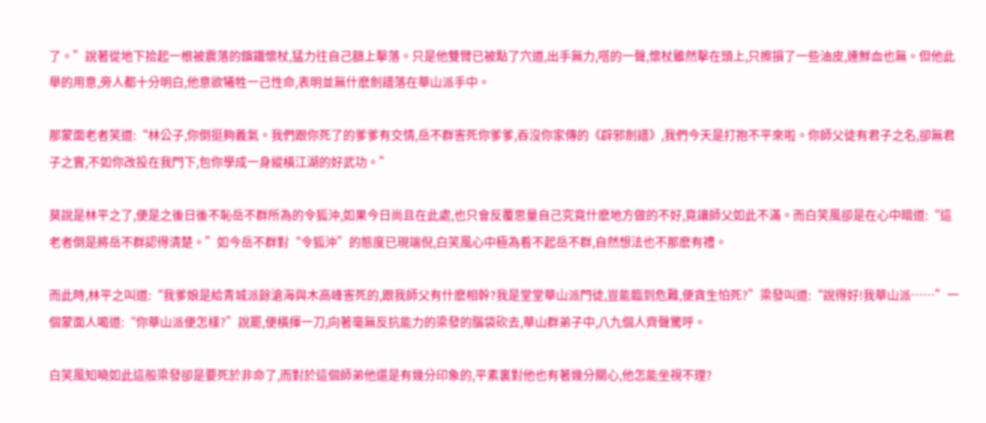了。”說著從地下拾起一根被震落的鑌鐵懷杖,猛力往自己額上擊落。只是他雙臂已被點了穴道,出手無力,嗒的一聲,懷杖雖然擊在頭上,只擦損了一些油皮,連鮮血也無。但他此舉的用意,旁人都十分明白,他意欲犧牲一己性命,表明並無什麽劍譜落在華山派手中。

那蒙面老者笑道:“林公子,你倒挺夠義氣。我們跟你死了的爹爹有交情,岳不群害死你爹爹,吞沒你家傳的《辟邪劍譜》,我們今天是打抱不平來啦。你師父徒有君子之名,卻無君子之實,不如你改投在我門下,包你學成一身縱橫江湖的好武功。”

莫說是林平之了,便是之後日後不恥岳不群所為的令狐沖,如果今日尚且在此處,也只會反覆思量自己究竟什麽地方做的不好,竟讓師父如此不滿。而白笑風卻是在心中暗道:“這老者倒是將岳不群認得清楚。”如今岳不群對“令狐沖”的態度已現端倪,白笑風心中極為看不起岳不群,自然想法也不那麽有禮。

而此時,林平之叫道:“我爹娘是給青城派餘滄海與木高峰害死的,跟我師父有什麽相幹?我是堂堂華山派門徒,豈能臨到危難,便貪生怕死?”梁發叫道:“說得好!我華山派……”一個蒙面人喝道:“你華山派便怎樣?”說罷,便橫揮一刀,向著毫無反抗能力的梁發的腦袋砍去,華山群弟子中,八九個人齊聲驚呼。

白笑風知曉如此這般梁發卻是要死於非命了,而對於這個師弟他還是有幾分印象的,平素裏對他也有著幾分關心,他怎能坐視不理?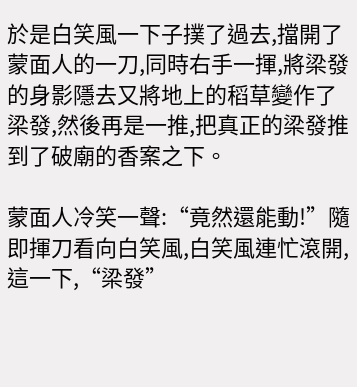於是白笑風一下子撲了過去,擋開了蒙面人的一刀,同時右手一揮,將梁發的身影隱去又將地上的稻草變作了梁發,然後再是一推,把真正的梁發推到了破廟的香案之下。

蒙面人冷笑一聲:“竟然還能動!”隨即揮刀看向白笑風,白笑風連忙滾開,這一下,“梁發”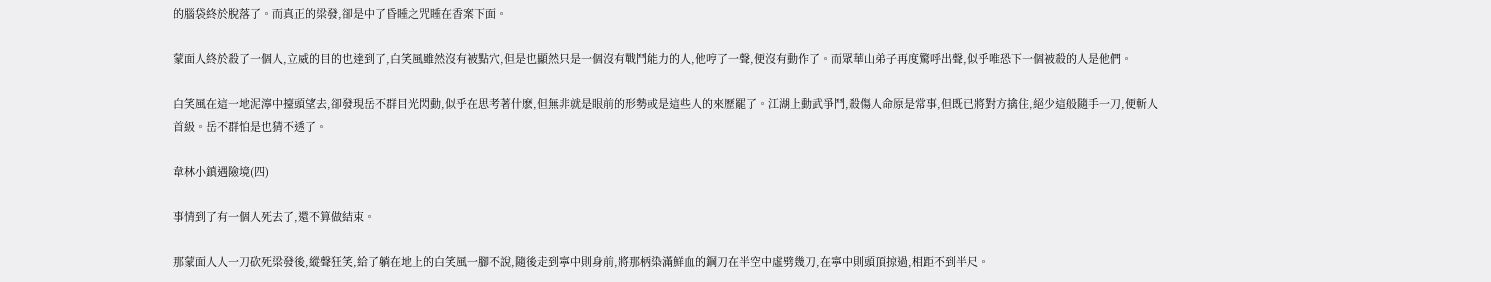的腦袋終於脫落了。而真正的梁發,卻是中了昏睡之咒睡在香案下面。

蒙面人終於殺了一個人,立威的目的也達到了,白笑風雖然沒有被點穴,但是也顯然只是一個沒有戰鬥能力的人,他哼了一聲,便沒有動作了。而眾華山弟子再度驚呼出聲,似乎唯恐下一個被殺的人是他們。

白笑風在這一地泥濘中擡頭望去,卻發現岳不群目光閃動,似乎在思考著什麽,但無非就是眼前的形勢或是這些人的來歷罷了。江湖上動武爭鬥,殺傷人命原是常事,但既已將對方擒住,絕少這般隨手一刀,便斬人首級。岳不群怕是也猜不透了。

韋林小鎮遇險境(四)

事情到了有一個人死去了,還不算做結束。

那蒙面人人一刀砍死梁發後,縱聲狂笑,給了躺在地上的白笑風一腳不說,隨後走到寧中則身前,將那柄染滿鮮血的鋼刀在半空中虛劈幾刀,在寧中則頭頂掠過,相距不到半尺。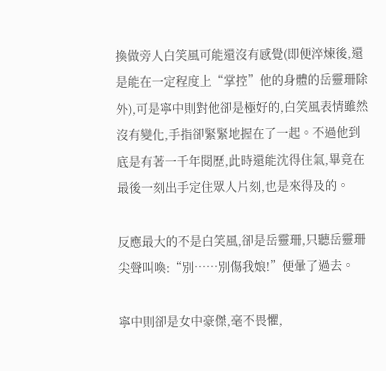換做旁人白笑風可能還沒有感覺(即便淬煉後,還是能在一定程度上“掌控”他的身體的岳靈珊除外),可是寧中則對他卻是極好的,白笑風表情雖然沒有變化,手指卻緊緊地握在了一起。不過他到底是有著一千年閱歷,此時還能沈得住氣,畢竟在最後一刻出手定住眾人片刻,也是來得及的。

反應最大的不是白笑風,卻是岳靈珊,只聽岳靈珊尖聲叫喚:“別……別傷我娘!”便暈了過去。

寧中則卻是女中豪傑,毫不畏懼,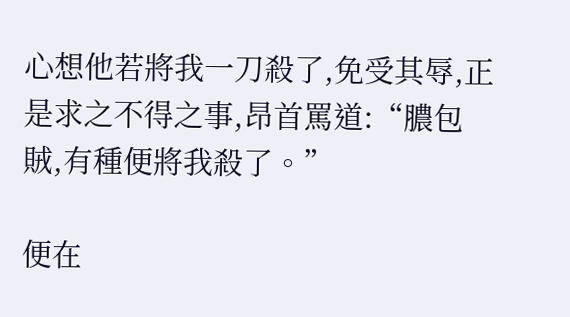心想他若將我一刀殺了,免受其辱,正是求之不得之事,昂首罵道:“膿包賊,有種便將我殺了。”

便在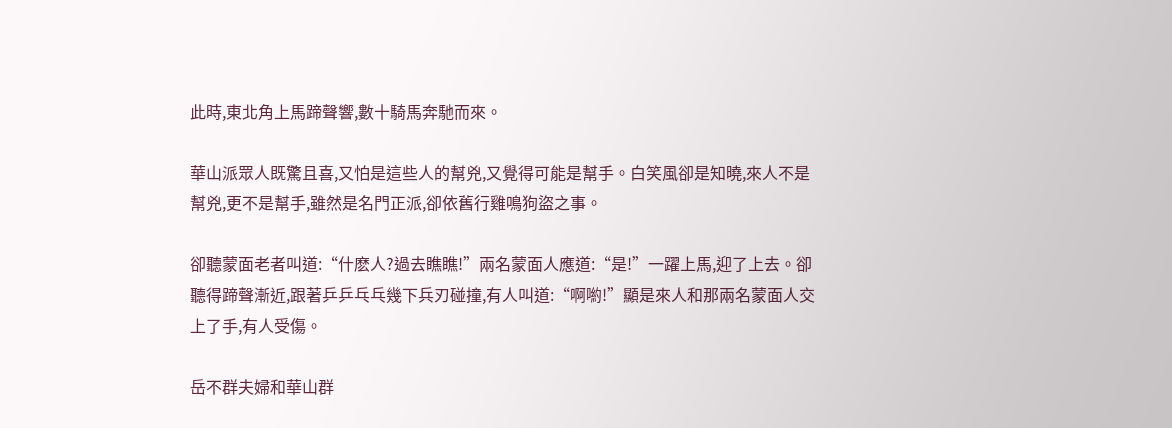此時,東北角上馬蹄聲響,數十騎馬奔馳而來。

華山派眾人既驚且喜,又怕是這些人的幫兇,又覺得可能是幫手。白笑風卻是知曉,來人不是幫兇,更不是幫手,雖然是名門正派,卻依舊行雞鳴狗盜之事。

卻聽蒙面老者叫道:“什麽人?過去瞧瞧!”兩名蒙面人應道:“是!”一躍上馬,迎了上去。卻聽得蹄聲漸近,跟著乒乒乓乓幾下兵刃碰撞,有人叫道:“啊喲!”顯是來人和那兩名蒙面人交上了手,有人受傷。

岳不群夫婦和華山群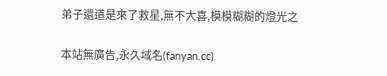弟子還道是來了救星,無不大喜,模模糊糊的燈光之

本站無廣告,永久域名(fanyan.cc)